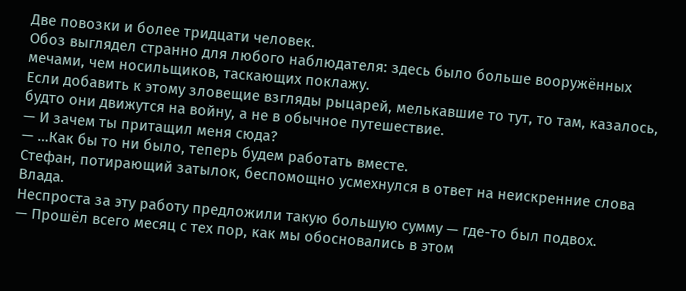Две повозки и более тридцати человек.
Обоз выглядел странно для любого наблюдателя: здесь было больше вооружённых мечами, чем носильщиков, таскающих поклажу.
Если добавить к этому зловещие взгляды рыцарей, мелькавшие то тут, то там, казалось, будто они движутся на войну, а не в обычное путешествие.
— И зачем ты притащил меня сюда?
— …Как бы то ни было, теперь будем работать вместе.
Стефан, потирающий затылок, беспомощно усмехнулся в ответ на неискренние слова Влада.
Неспроста за эту работу предложили такую большую сумму — где-то был подвох.
— Прошёл всего месяц с тех пор, как мы обосновались в этом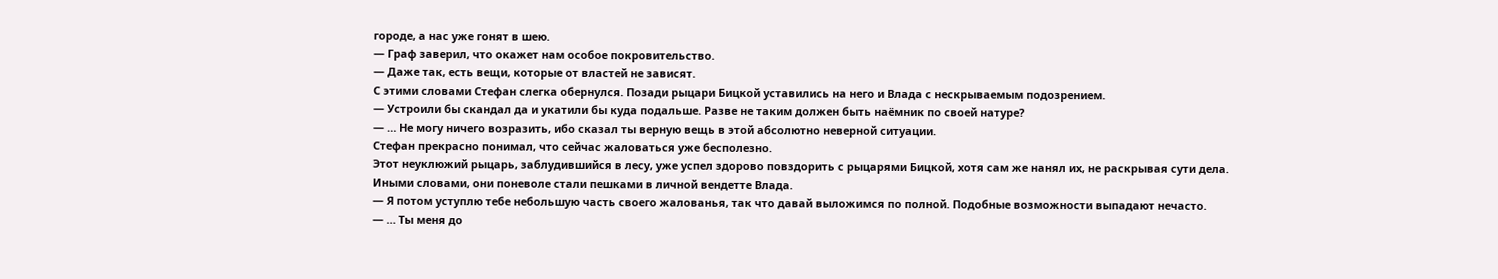городе, а нас уже гонят в шею.
— Граф заверил, что окажет нам особое покровительство.
— Даже так, есть вещи, которые от властей не зависят.
С этими словами Стефан слегка обернулся. Позади рыцари Бицкой уставились на него и Влада с нескрываемым подозрением.
— Устроили бы скандал да и укатили бы куда подальше. Разве не таким должен быть наёмник по своей натуре?
— … Не могу ничего возразить, ибо сказал ты верную вещь в этой абсолютно неверной ситуации.
Стефан прекрасно понимал, что сейчас жаловаться уже бесполезно.
Этот неуклюжий рыцарь, заблудившийся в лесу, уже успел здорово повздорить с рыцарями Бицкой, хотя сам же нанял их, не раскрывая сути дела.
Иными словами, они поневоле стали пешками в личной вендетте Влада.
— Я потом уступлю тебе небольшую часть своего жалованья, так что давай выложимся по полной. Подобные возможности выпадают нечасто.
— … Ты меня до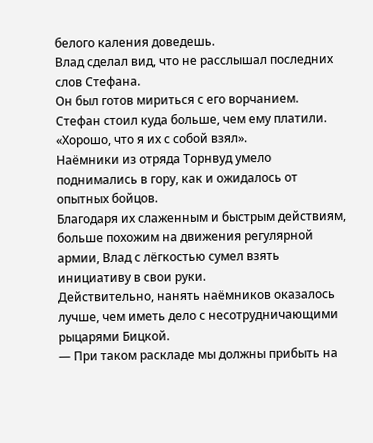белого каления доведешь.
Влад сделал вид, что не расслышал последних слов Стефана.
Он был готов мириться с его ворчанием.
Стефан стоил куда больше, чем ему платили.
«Хорошо, что я их с собой взял».
Наёмники из отряда Торнвуд умело поднимались в гору, как и ожидалось от опытных бойцов.
Благодаря их слаженным и быстрым действиям, больше похожим на движения регулярной армии, Влад с лёгкостью сумел взять инициативу в свои руки.
Действительно, нанять наёмников оказалось лучше, чем иметь дело с несотрудничающими рыцарями Бицкой.
— При таком раскладе мы должны прибыть на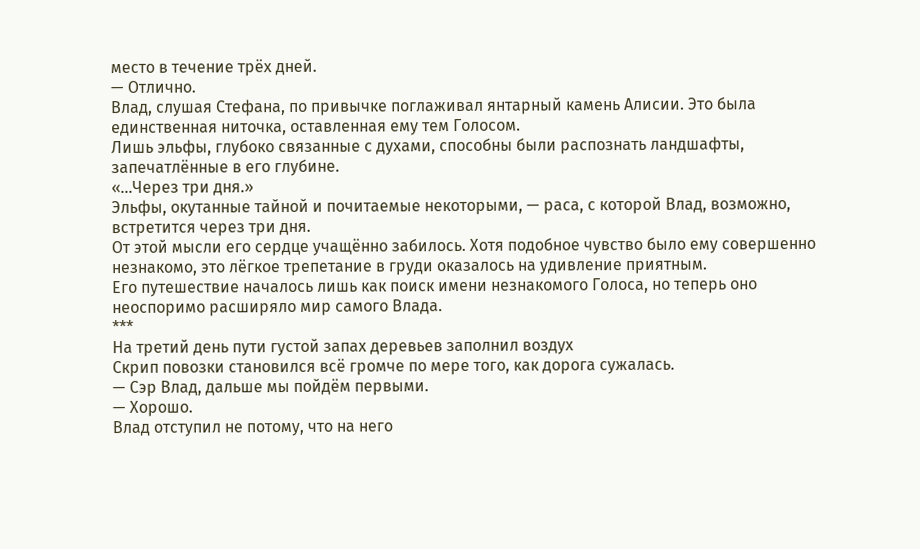место в течение трёх дней.
— Отлично.
Влад, слушая Стефана, по привычке поглаживал янтарный камень Алисии. Это была единственная ниточка, оставленная ему тем Голосом.
Лишь эльфы, глубоко связанные с духами, способны были распознать ландшафты, запечатлённые в его глубине.
«...Через три дня.»
Эльфы, окутанные тайной и почитаемые некоторыми, — раса, с которой Влад, возможно, встретится через три дня.
От этой мысли его сердце учащённо забилось. Хотя подобное чувство было ему совершенно незнакомо, это лёгкое трепетание в груди оказалось на удивление приятным.
Его путешествие началось лишь как поиск имени незнакомого Голоса, но теперь оно неоспоримо расширяло мир самого Влада.
***
На третий день пути густой запах деревьев заполнил воздух
Скрип повозки становился всё громче по мере того, как дорога сужалась.
— Сэр Влад, дальше мы пойдём первыми.
— Хорошо.
Влад отступил не потому, что на него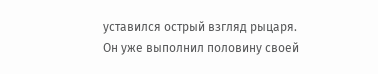уставился острый взгляд рыцаря.
Он уже выполнил половину своей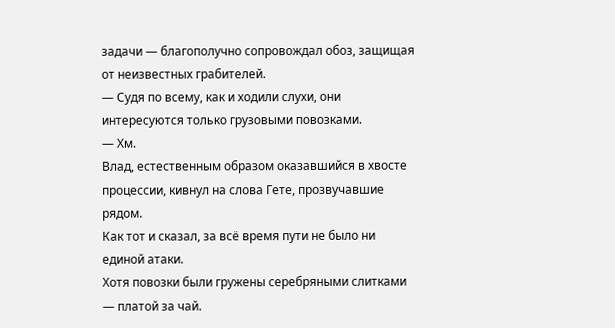задачи — благополучно сопровождал обоз, защищая от неизвестных грабителей.
— Судя по всему, как и ходили слухи, они интересуются только грузовыми повозками.
— Хм.
Влад, естественным образом оказавшийся в хвосте процессии, кивнул на слова Гете, прозвучавшие рядом.
Как тот и сказал, за всё время пути не было ни единой атаки.
Хотя повозки были гружены серебряными слитками — платой за чай.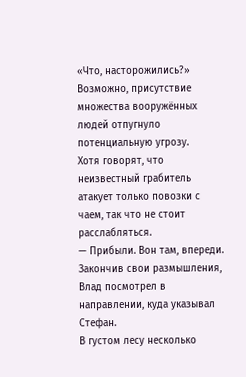«Что, насторожились?»
Возможно, присутствие множества вооружённых людей отпугнуло потенциальную угрозу.
Хотя говорят, что неизвестный грабитель атакует только повозки с чаем, так что не стоит расслабляться.
— Прибыли. Вон там, впереди.
Закончив свои размышления, Влад посмотрел в направлении, куда указывал Стефан.
В густом лесу несколько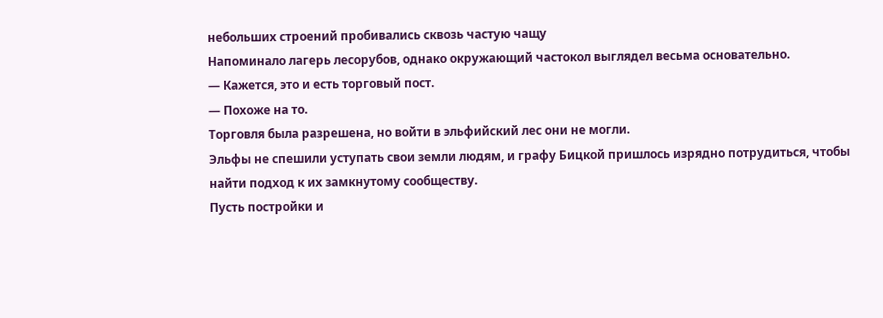небольших строений пробивались сквозь частую чащу
Напоминало лагерь лесорубов, однако окружающий частокол выглядел весьма основательно.
— Кажется, это и есть торговый пост.
— Похоже на то.
Торговля была разрешена, но войти в эльфийский лес они не могли.
Эльфы не спешили уступать свои земли людям, и графу Бицкой пришлось изрядно потрудиться, чтобы найти подход к их замкнутому сообществу.
Пусть постройки и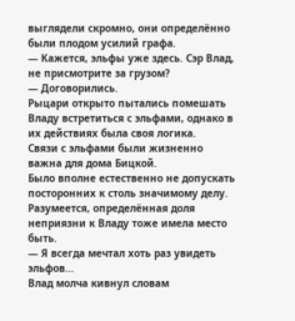выглядели скромно, они определённо были плодом усилий графа.
— Кажется, эльфы уже здесь. Сэр Влад, не присмотрите за грузом?
— Договорились.
Рыцари открыто пытались помешать Владу встретиться с эльфами, однако в их действиях была своя логика.
Связи с эльфами были жизненно важна для дома Бицкой.
Было вполне естественно не допускать посторонних к столь значимому делу.
Разумеется, определённая доля неприязни к Владу тоже имела место быть.
— Я всегда мечтал хоть раз увидеть эльфов...
Влад молча кивнул словам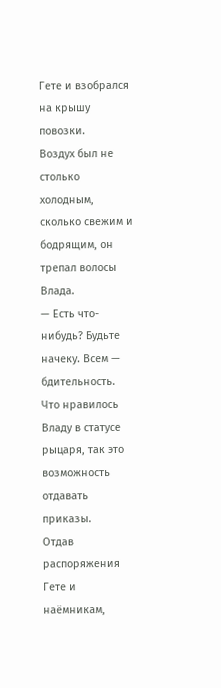Гете и взобрался на крышу повозки.
Воздух был не столько холодным, сколько свежим и бодрящим, он трепал волосы Влада.
— Есть что-нибудь? Будьте начеку. Всем — бдительность.
Что нравилось Владу в статусе рыцаря, так это возможность отдавать приказы.
Отдав распоряжения Гете и наёмникам,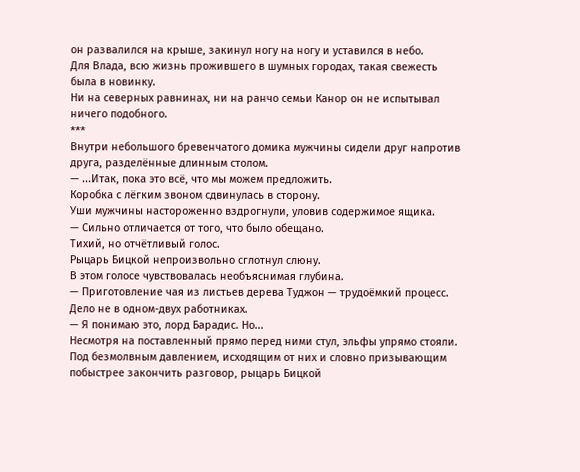он развалился на крыше, закинул ногу на ногу и уставился в небо.
Для Влада, всю жизнь прожившего в шумных городах, такая свежесть была в новинку.
Ни на северных равнинах, ни на ранчо семьи Канор он не испытывал ничего подобного.
***
Внутри небольшого бревенчатого домика мужчины сидели друг напротив друга, разделённые длинным столом.
— ...Итак, пока это всё, что мы можем предложить.
Коробка с лёгким звоном сдвинулась в сторону.
Уши мужчины настороженно вздрогнули, уловив содержимое ящика.
— Сильно отличается от того, что было обещано.
Тихий, но отчётливый голос.
Рыцарь Бицкой непроизвольно сглотнул слюну.
В этом голосе чувствовалась необъяснимая глубина.
— Приготовление чая из листьев дерева Туджон — трудоёмкий процесс. Дело не в одном-двух работниках.
— Я понимаю это, лорд Барадис. Но...
Несмотря на поставленный прямо перед ними стул, эльфы упрямо стояли.
Под безмолвным давлением, исходящим от них и словно призывающим побыстрее закончить разговор, рыцарь Бицкой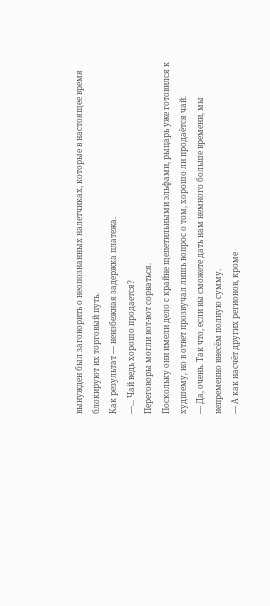вынужден был заговорить о неопознанных налетчиках, которые в настоящее время блокируют их торговый путь.
Как результат — неизбежная задержка платежа.
—... Чай ведь хорошо продается?
Переговоры могли вот-вот сорваться.
Поскольку они имели дело с крайне щепетильными эльфами, рыцарь уже готовился к худшему, но в ответ прозвучал лишь вопрос о том, хорошо ли продаётся чай.
— Да, очень. Так что, если вы сможете дать нам немного больше времени, мы непременно внесём полную сумму.
— А как насчёт других регионов, кроме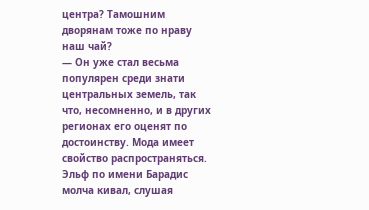центра? Тамошним дворянам тоже по нраву наш чай?
— Он уже стал весьма популярен среди знати центральных земель, так что, несомненно, и в других регионах его оценят по достоинству. Мода имеет свойство распространяться.
Эльф по имени Барадис молча кивал, слушая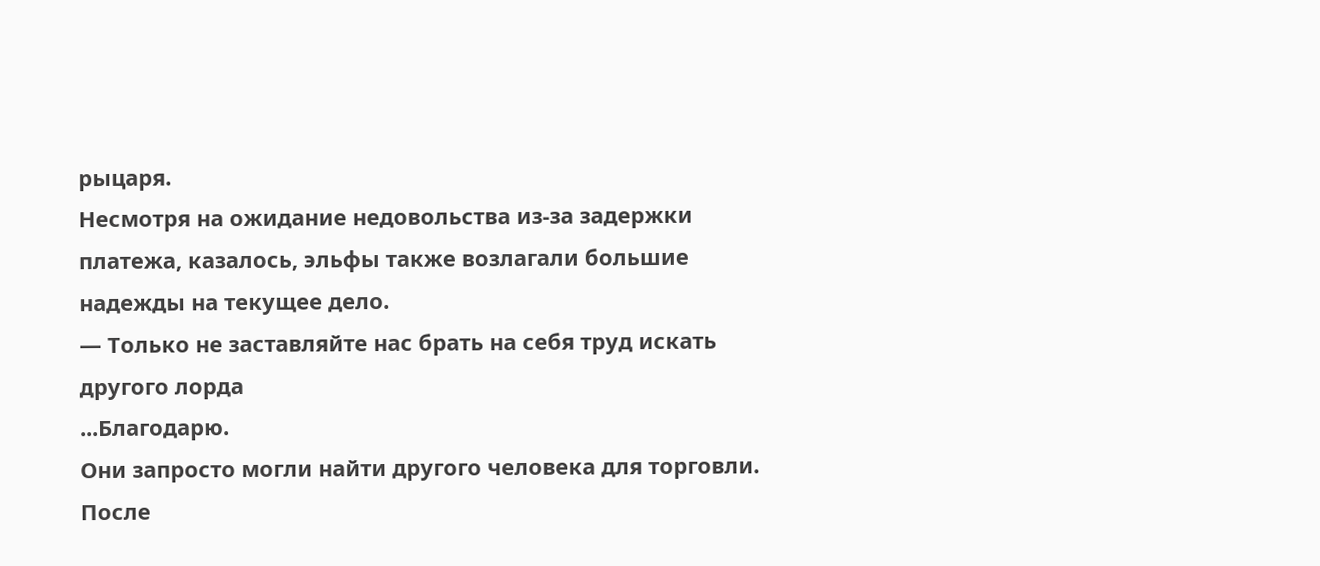рыцаря.
Несмотря на ожидание недовольства из-за задержки платежа, казалось, эльфы также возлагали большие надежды на текущее дело.
— Только не заставляйте нас брать на себя труд искать другого лорда
...Благодарю.
Они запросто могли найти другого человека для торговли.
После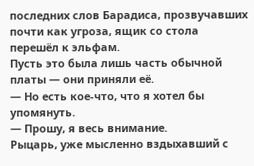последних слов Барадиса, прозвучавших почти как угроза, ящик со стола перешёл к эльфам.
Пусть это была лишь часть обычной платы — они приняли её.
— Но есть кое-что, что я хотел бы упомянуть.
— Прошу, я весь внимание.
Рыцарь, уже мысленно вздыхавший с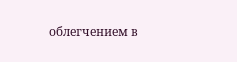облегчением в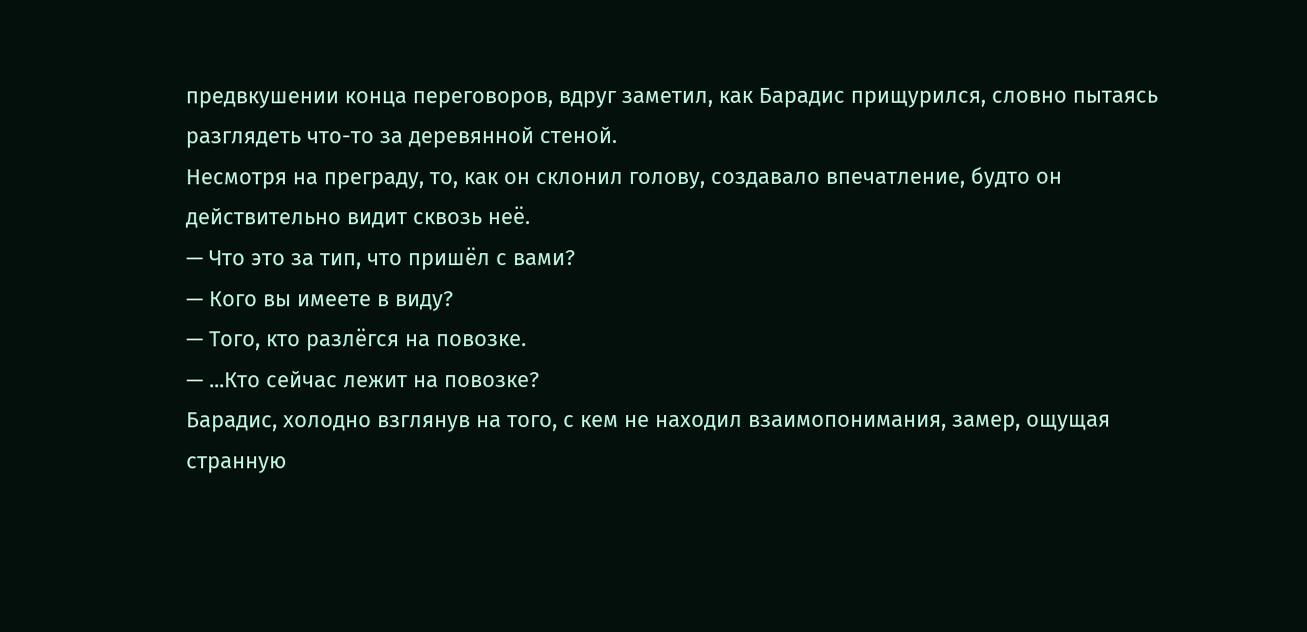предвкушении конца переговоров, вдруг заметил, как Барадис прищурился, словно пытаясь разглядеть что-то за деревянной стеной.
Несмотря на преграду, то, как он склонил голову, создавало впечатление, будто он действительно видит сквозь неё.
— Что это за тип, что пришёл с вами?
— Кого вы имеете в виду?
— Того, кто разлёгся на повозке.
— ...Кто сейчас лежит на повозке?
Барадис, холодно взглянув на того, с кем не находил взаимопонимания, замер, ощущая странную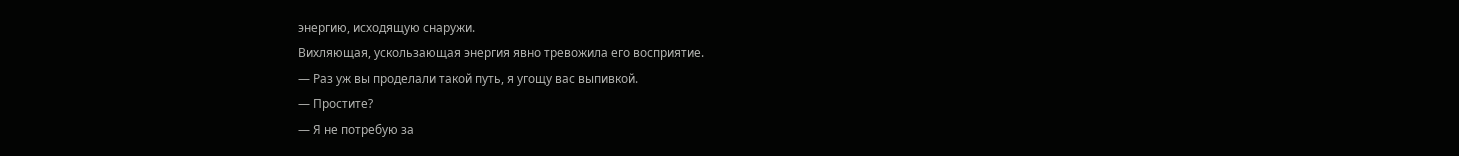энергию, исходящую снаружи.
Вихляющая, ускользающая энергия явно тревожила его восприятие.
— Раз уж вы проделали такой путь, я угощу вас выпивкой.
— Простите?
— Я не потребую за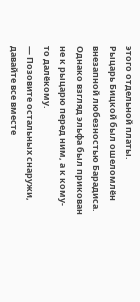этого отдельной платы.
Рыцарь Бицкой был ошеломлён внезапной любезностью Барадиса.
Однако взгляд эльфа был прикован не к рыцарю перед ним, а к кому-то далёкому.
— Позовите остальных снаружи, давайте все вместе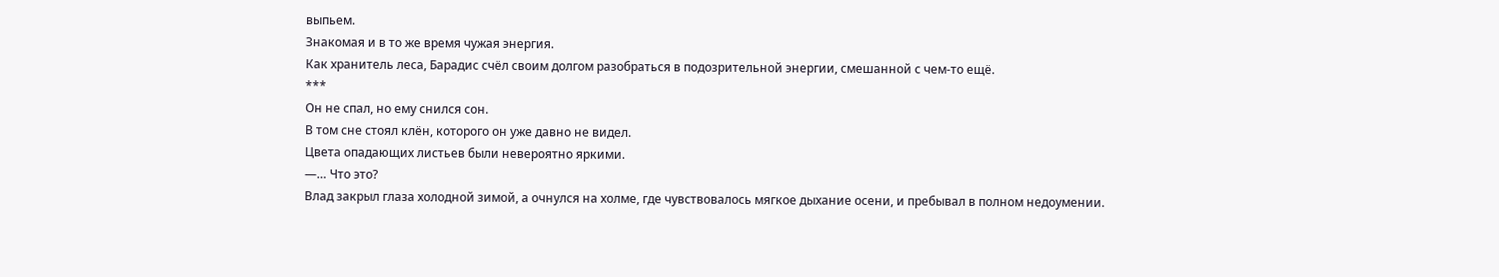выпьем.
Знакомая и в то же время чужая энергия.
Как хранитель леса, Барадис счёл своим долгом разобраться в подозрительной энергии, смешанной с чем-то ещё.
***
Он не спал, но ему снился сон.
В том сне стоял клён, которого он уже давно не видел.
Цвета опадающих листьев были невероятно яркими.
—… Что это?
Влад закрыл глаза холодной зимой, а очнулся на холме, где чувствовалось мягкое дыхание осени, и пребывал в полном недоумении.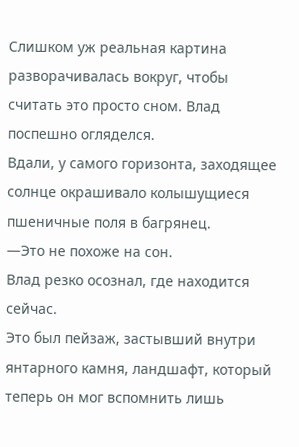Слишком уж реальная картина разворачивалась вокруг, чтобы считать это просто сном. Влад поспешно огляделся.
Вдали, у самого горизонта, заходящее солнце окрашивало колышущиеся пшеничные поля в багрянец.
—Это не похоже на сон.
Влад резко осознал, где находится сейчас.
Это был пейзаж, застывший внутри янтарного камня, ландшафт, который теперь он мог вспомнить лишь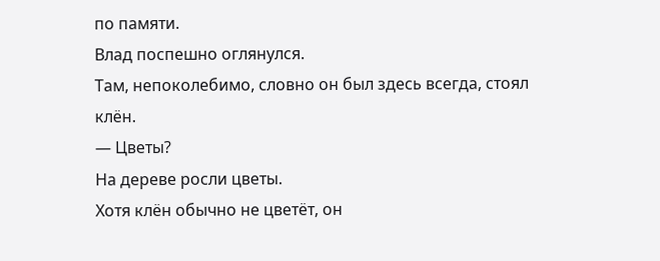по памяти.
Влад поспешно оглянулся.
Там, непоколебимо, словно он был здесь всегда, стоял клён.
— Цветы?
На дереве росли цветы.
Хотя клён обычно не цветёт, он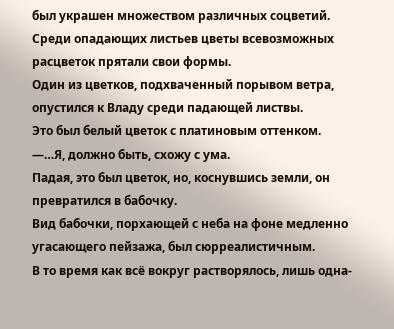был украшен множеством различных соцветий.
Среди опадающих листьев цветы всевозможных расцветок прятали свои формы.
Один из цветков, подхваченный порывом ветра, опустился к Владу среди падающей листвы.
Это был белый цветок с платиновым оттенком.
—…Я, должно быть, схожу с ума.
Падая, это был цветок, но, коснувшись земли, он превратился в бабочку.
Вид бабочки, порхающей с неба на фоне медленно угасающего пейзажа, был сюрреалистичным.
В то время как всё вокруг растворялось, лишь одна-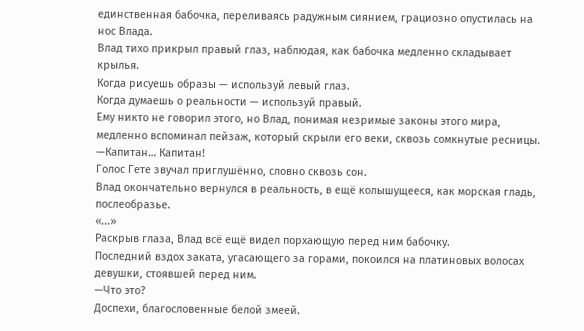единственная бабочка, переливаясь радужным сиянием, грациозно опустилась на нос Влада.
Влад тихо прикрыл правый глаз, наблюдая, как бабочка медленно складывает крылья.
Когда рисуешь образы — используй левый глаз.
Когда думаешь о реальности — используй правый.
Ему никто не говорил этого, но Влад, понимая незримые законы этого мира, медленно вспоминал пейзаж, который скрыли его веки, сквозь сомкнутые ресницы.
—Капитан… Капитан!
Голос Гете звучал приглушённо, словно сквозь сон.
Влад окончательно вернулся в реальность, в ещё колышущееся, как морская гладь, послеобразье.
«...»
Раскрыв глаза, Влад всё ещё видел порхающую перед ним бабочку.
Последний вздох заката, угасающего за горами, покоился на платиновых волосах девушки, стоявшей перед ним.
—Что это?
Доспехи, благословенные белой змеей.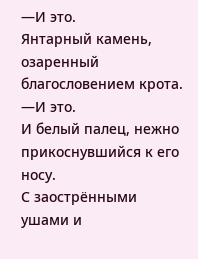—И это.
Янтарный камень, озаренный благословением крота.
—И это.
И белый палец, нежно прикоснувшийся к его носу.
С заострёнными ушами и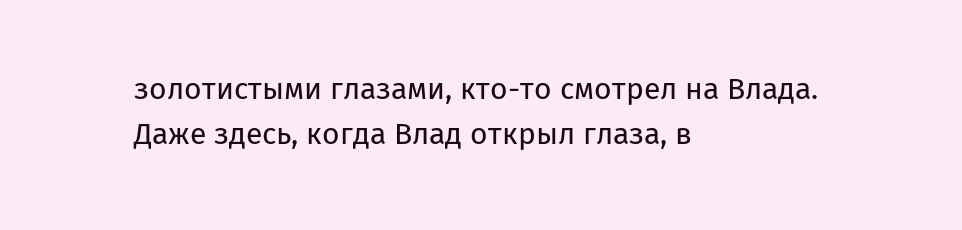золотистыми глазами, кто-то смотрел на Влада.
Даже здесь, когда Влад открыл глаза, в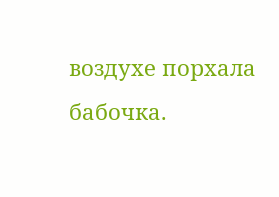воздухе порхала бабочка.